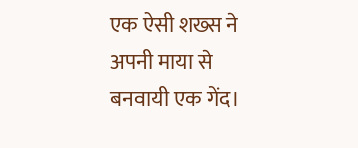एक ऐसी शख्स ने
अपनी माया से
बनवायी एक गेंद।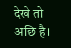देखे तो अछि है।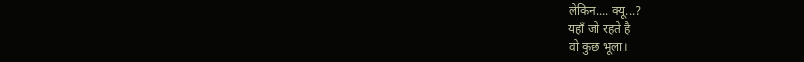लेकिन.... क्यू...?
यहाँ जो रहते है
वो कुछ भूला।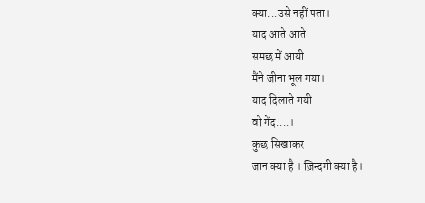क्या...उसे नहीं पता।
याद आते आते
समछ में आयी
मैंने जीना भूल गया।
याद दिलाते गयी
वो गेंद....।
कुछ सिखाकर
जान क्या है । ज़िन्दगी क्या है।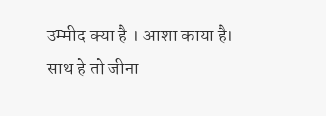उम्मीद क्या है । आशा काया है।
साथ हे तो जीना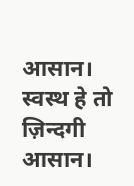आसान।
स्वस्थ हे तो ज़िन्दगी आसान।